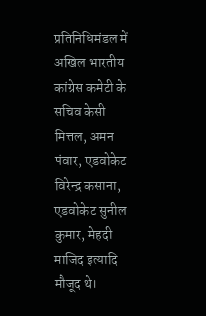प्रतिनिधिमंडल में अखिल भारतीय कांग्रेस कमेटी के सचिव केसी मित्तल, अमन पंवार, एडवोकेट विरेन्द्र कसाना, एडवोकेट सुनील कुमार, मेहदी माजिद इत्यादि मौजूद थे।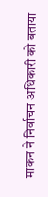माकन ने निर्वाचन अधिकारी को बताया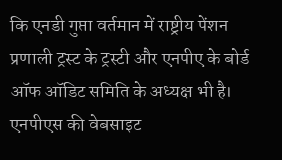कि एनडी गुप्ता वर्तमान में राष्ट्रीय पेंशन प्रणाली ट्रस्ट के ट्रस्टी और एनपीए के बोर्ड ऑफ ऑडिट समिति के अध्यक्ष भी है। एनपीएस की वेबसाइट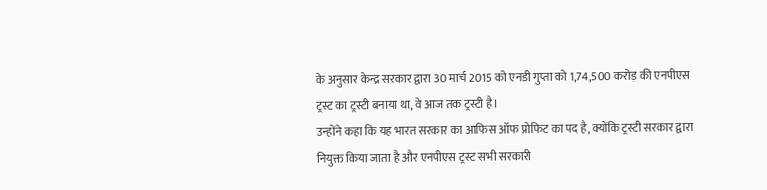के अनुसार केन्द्र सरकार द्वारा 30 मार्च 2015 को एनडी गुप्ता को 1,74,500 करोड़ की एनपीएस ट्रस्ट का ट्रस्टी बनाया था, वे आज तक ट्रस्टी है।
उन्होंने कहा कि यह भारत सरकार का आफिस ऑफ प्रोफिट का पद है, क्योंकि ट्रस्टी सरकार द्वारा नियुक्त किया जाता है और एनपीएस ट्रस्ट सभी सरकारी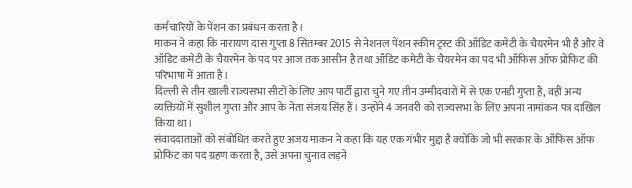कर्मचारियों के पेंशन का प्रबंधन करता है।
माकन ने कहा कि नारायण दास गुप्ता 8 सितम्बर 2015 से नेशनल पेंशन स्कीम ट्रस्ट की ऑडिट कमेटी के चैयरमेन भी है और वे ऑडिट कमेटी के चैयरमेन के पद पर आज तक आसीन है तथा ऑडिट कमेटी के चैयरमेन का पद भी ऑफिस ऑफ प्रोफिट की परिभाषा में आता है।
दिल्ली से तीन खाली राज्यसभा सीटों के लिए आप पार्टी द्वारा चुने गए तीन उम्मीदवारों में से एक एनडी गुप्ता हैं, वहीं अन्य व्यक्तियों में सुशील गुप्ता और आप के नेता संजय सिंह हैं। उन्होंने 4 जनवरी को राज्यसभा के लिए अपना नामांकन पत्र दाखिल किया था।
संवाददाताओं को संबोधित करते हुए अजय माकन ने कहा कि यह एक गंभीर मुद्दा है क्योंकि जो भी सरकार के ऑफिस ऑफ प्रोफिट का पद ग्रहण करता है, उसे अपना चुनाव लड़ने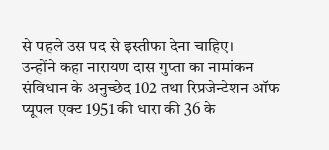से पहले उस पद से इस्तीफा देना चाहिए।
उन्होंने कहा नारायण दास गुप्ता का नामांकन संविधान के अनुच्छेद 102 तथा रिप्रजेन्टेशन ऑफ प्यूपल एक्ट 1951 की धारा की 36 के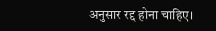अनुसार रद्द होना चाहिए।